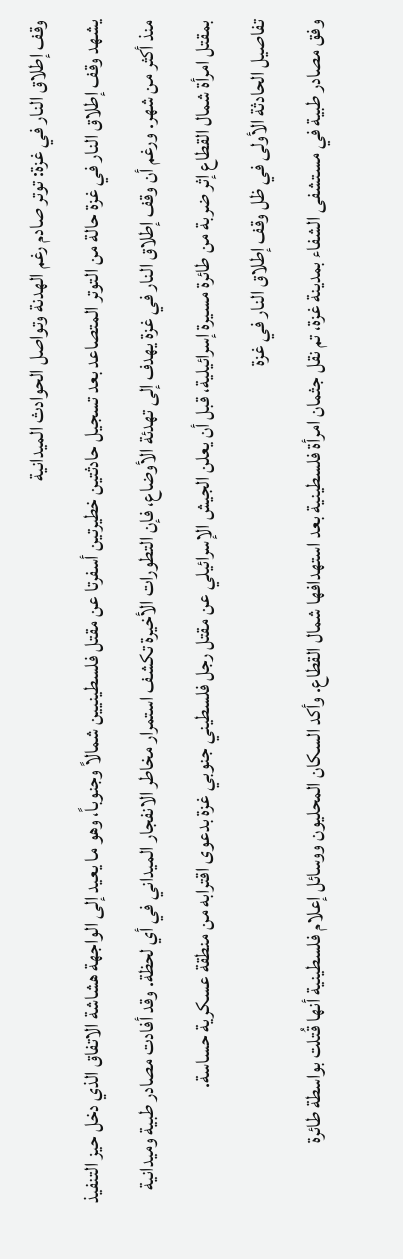وقف إطلاق النار في غزة: توتر صادم رغم الهدنة وتواصل الحوادث الميدانية
يشهد وقف إطلاق النار في غزة حالة من التوتر المتصاعد بعد تسجيل حادثتين خطيرتين أسفرتا عن مقتل فلسطينيين شمالاً وجنوباً، وهو ما يعيد إلى الواجهة هشاشة الاتفاق الذي دخل حيز التنفيذ منذ أكثر من شهر. ورغم أن وقف إطلاق النار في غزة يهدف إلى تهدئة الأوضاع، فإن التطورات الأخيرة تكشف استمرار مخاطر الانفجار الميداني في أي لحظة. وقد أفادت مصادر طبية وميدانية بمقتل امرأة شمال القطاع إثر ضربة من طائرة مسيرة إسرائيلية، قبل أن يعلن الجيش الإسرائيلي عن مقتل رجل فلسطيني جنوبي غزة بدعوى اقترابه من منطقة عسكرية حساسة.
تفاصيل الحادثة الأولى في ظل وقف إطلاق النار في غزة
وفق مصادر طبية في مستشفى الشفاء بمدينة غزة، تم نقل جثمان امرأة فلسطينية بعد استهدافها شمال القطاع. وأكد السكان المحليون ووسائل إعلام فلسطينية أنها قُتلت بواسطة طائرة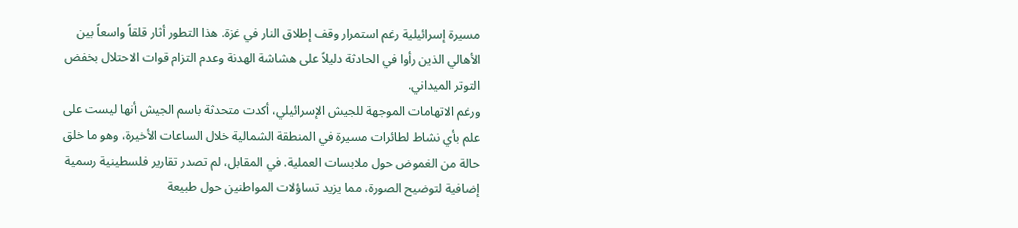مسيرة إسرائيلية رغم استمرار وقف إطلاق النار في غزة. هذا التطور أثار قلقاً واسعاً بين الأهالي الذين رأوا في الحادثة دليلاً على هشاشة الهدنة وعدم التزام قوات الاحتلال بخفض التوتر الميداني.
ورغم الاتهامات الموجهة للجيش الإسرائيلي، أكدت متحدثة باسم الجيش أنها ليست على علم بأي نشاط لطائرات مسيرة في المنطقة الشمالية خلال الساعات الأخيرة، وهو ما خلق حالة من الغموض حول ملابسات العملية. في المقابل، لم تصدر تقارير فلسطينية رسمية إضافية لتوضيح الصورة، مما يزيد تساؤلات المواطنين حول طبيعة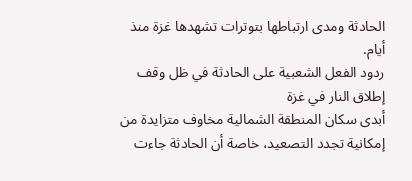الحادثة ومدى ارتباطها بتوترات تشهدها غزة منذ أيام.
ردود الفعل الشعبية على الحادثة في ظل وقف إطلاق النار في غزة
أبدى سكان المنطقة الشمالية مخاوف متزايدة من إمكانية تجدد التصعيد، خاصة أن الحادثة جاءت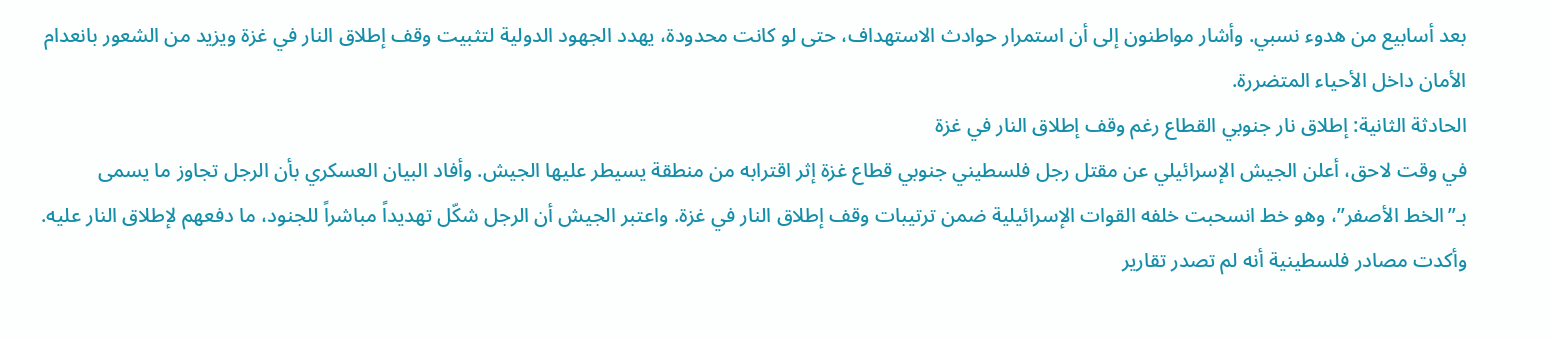بعد أسابيع من هدوء نسبي. وأشار مواطنون إلى أن استمرار حوادث الاستهداف، حتى لو كانت محدودة، يهدد الجهود الدولية لتثبيت وقف إطلاق النار في غزة ويزيد من الشعور بانعدام الأمان داخل الأحياء المتضررة.
الحادثة الثانية: إطلاق نار جنوبي القطاع رغم وقف إطلاق النار في غزة
في وقت لاحق، أعلن الجيش الإسرائيلي عن مقتل رجل فلسطيني جنوبي قطاع غزة إثر اقترابه من منطقة يسيطر عليها الجيش. وأفاد البيان العسكري بأن الرجل تجاوز ما يسمى بـ”الخط الأصفر”، وهو خط انسحبت خلفه القوات الإسرائيلية ضمن ترتيبات وقف إطلاق النار في غزة. واعتبر الجيش أن الرجل شكّل تهديداً مباشراً للجنود، ما دفعهم لإطلاق النار عليه.
وأكدت مصادر فلسطينية أنه لم تصدر تقارير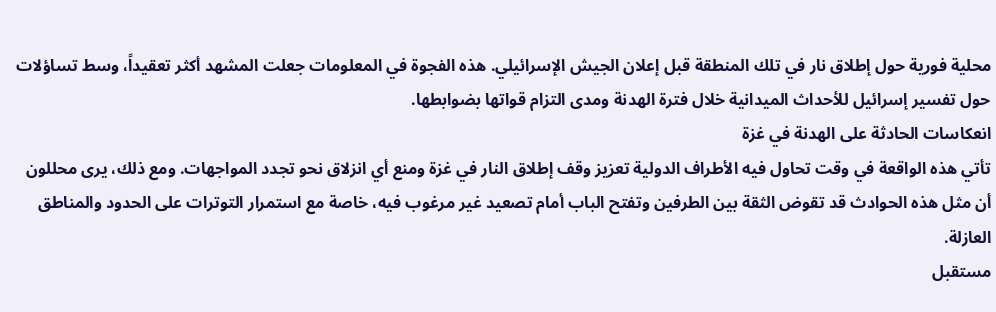محلية فورية حول إطلاق نار في تلك المنطقة قبل إعلان الجيش الإسرائيلي. هذه الفجوة في المعلومات جعلت المشهد أكثر تعقيداً، وسط تساؤلات حول تفسير إسرائيل للأحداث الميدانية خلال فترة الهدنة ومدى التزام قواتها بضوابطها.
انعكاسات الحادثة على الهدنة في غزة
تأتي هذه الواقعة في وقت تحاول فيه الأطراف الدولية تعزيز وقف إطلاق النار في غزة ومنع أي انزلاق نحو تجدد المواجهات. ومع ذلك، يرى محللون أن مثل هذه الحوادث قد تقوض الثقة بين الطرفين وتفتح الباب أمام تصعيد غير مرغوب فيه، خاصة مع استمرار التوترات على الحدود والمناطق العازلة.
مستقبل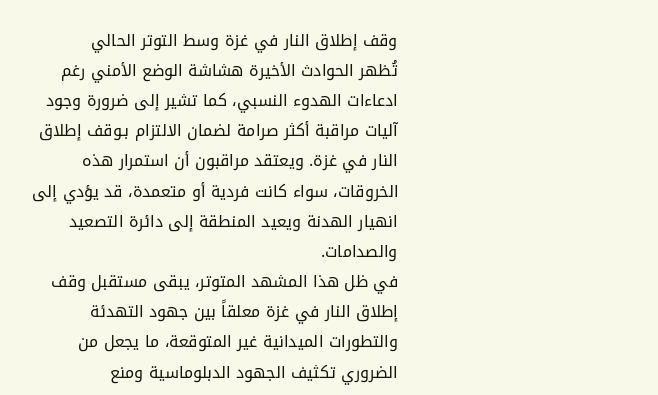وقف إطلاق النار في غزة وسط التوتر الحالي
تُظهر الحوادث الأخيرة هشاشة الوضع الأمني رغم ادعاءات الهدوء النسبي، كما تشير إلى ضرورة وجود آليات مراقبة أكثر صرامة لضمان الالتزام بـوقف إطلاق النار في غزة. ويعتقد مراقبون أن استمرار هذه الخروقات، سواء كانت فردية أو متعمدة، قد يؤدي إلى انهيار الهدنة ويعيد المنطقة إلى دائرة التصعيد والصدامات.
في ظل هذا المشهد المتوتر، يبقى مستقبل وقف إطلاق النار في غزة معلقاً بين جهود التهدئة والتطورات الميدانية غير المتوقعة، ما يجعل من الضروري تكثيف الجهود الدبلوماسية ومنع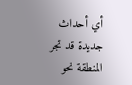أي أحداث جديدة قد تجر المنطقة نحو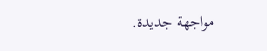مواجهة جديدة.